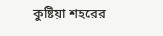কুষ্টিয়া শহরের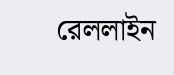রেললাইন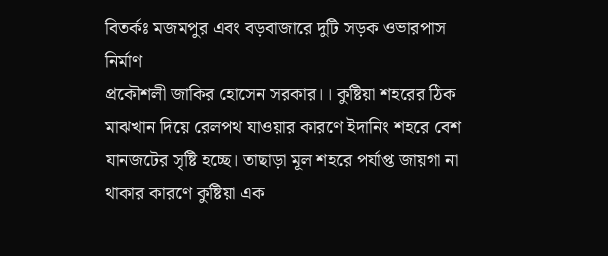বিতর্কঃ মজমপুর এবং বড়বাজারে দুটি সড়ক ওভারপাস নির্মাণ
প্রকৌশলী জাকির হোসেন সরকার।। কুষ্টিয়া শহরের ঠিক মাঝখান দিয়ে রেলপথ যাওয়ার কারণে ইদানিং শহরে বেশ যানজটের সৃষ্টি হচ্ছে। তাছাড়া মূল শহরে পর্যাপ্ত জায়গা না থাকার কারণে কুষ্টিয়া এক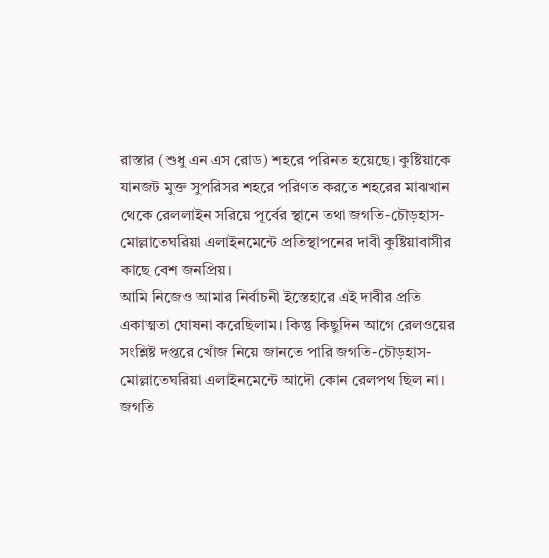রাস্তার (শুধু এন এস রোড) শহরে পরিনত হয়েছে। কুষ্টিয়াকে যানজট মুক্ত সুপরিসর শহরে পরিণত করতে শহরের মাঝখান থেকে রেললাইন সরিয়ে পূর্বের স্থানে তথা জগতি-চৌড়হাস-মোল্লাতেঘরিয়া এলাইনমেন্টে প্রতিস্থাপনের দাবী কুষ্টিয়াবাসীর কাছে বেশ জনপ্রিয়।
আমি নিজেও আমার নির্বাচনী ইস্তেহারে এই দাবীর প্রতি একাত্মতা ঘোষনা করেছিলাম। কিন্তু কিছুদিন আগে রেলওয়ের সংশ্লিষ্ট দপ্তরে খোঁজ নিয়ে জানতে পারি জগতি-চৌড়হাস-মোল্লাতেঘরিয়া এলাইনমেন্টে আদৌ কোন রেলপথ ছিল না। জগতি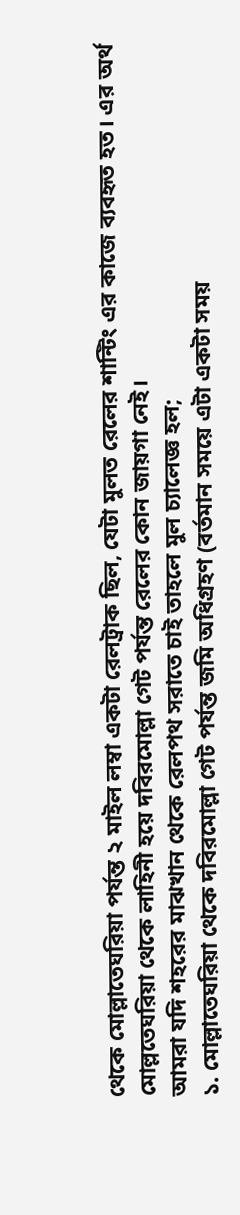থেকে মোল্লাতেঘরিয়া পর্যন্ত ২ মাইল লম্বা একটা রেলট্রাক ছিল, যেটা মুলত রেলের শান্টিং এর কাজে ব্যবহৃত হত। এর অর্থ মোল্লতেঘরিয়া থেকে লাহিনী হয়ে দবিরমোল্লা গেট পর্যন্ত রেলের কোন জায়গা নেই।
আমরা যদি শহরের মাঝখান থেকে রেলপথ সরাতে চাই তাহলে মুল চ্যালেজ্ঞ হল;
১. মোল্লাতেঘরিয়া থেকে দবিরমোল্লা গেট পর্যন্ত জমি অধিগ্রহণ (বর্তমান সময়ে এটা একটা সময়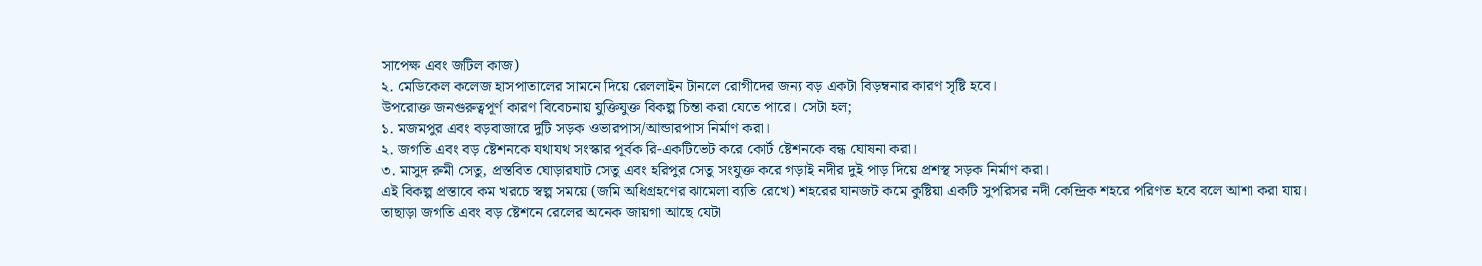সাপেক্ষ এবং জটিল কাজ)
২. মেডিকেল কলেজ হাসপাতালের সামনে দিয়ে রেললাইন টানলে রোগীদের জন্য বড় একটা বিড়ম্বনার কারণ সৃষ্টি হবে।
উপরোক্ত জনগুরুত্বপূর্ণ কারণ বিবেচনায় যুক্তিযুক্ত বিকল্প চিন্তা করা যেতে পারে। সেটা হল;
১. মজমপুর এবং বড়বাজারে দুটি সড়ক ওভারপাস/আন্ডারপাস নির্মাণ করা।
২. জগতি এবং বড় ষ্টেশনকে যথাযথ সংস্কার পূর্বক রি-একটিভেট করে কোর্ট ষ্টেশনকে বন্ধ ঘোষনা করা।
৩. মাসুদ রুমী সেতু, প্রস্তবিত ঘোড়ারঘাট সেতু এবং হরিপুর সেতু সংযুক্ত করে গড়াই নদীর দুই পাড় দিয়ে প্রশস্থ সড়ক নির্মাণ করা।
এই বিকল্প প্রস্তাবে কম খরচে স্বল্প সময়ে (জমি অধিগ্রহণের ঝামেলা ব্যতি রেখে) শহরের যানজট কমে কুষ্টিয়া একটি সুপরিসর নদী কেন্দ্রিক শহরে পরিণত হবে বলে আশা করা যায়।
তাছাড়া জগতি এবং বড় ষ্টেশনে রেলের অনেক জায়গা আছে যেটা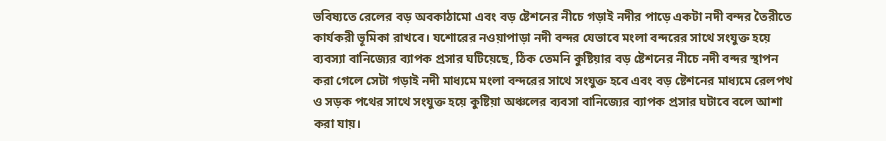ভবিষ্যতে রেলের বড় অবকাঠামো এবং বড় ষ্টেশনের নীচে গড়াই নদীর পাড়ে একটা নদী বন্দর তৈরীতে কার্যকরী ভূমিকা রাখবে। যশোরের নওয়াপাড়া নদী বন্দর যেভাবে মংলা বন্দরের সাথে সংযুক্ত হয়ে ব্যবস্যা বানিজ্যের ব্যাপক প্রসার ঘটিয়েছে, ঠিক তেমনি কুষ্টিয়ার বড় ষ্টেশনের নীচে নদী বন্দর স্থাপন করা গেলে সেটা গড়াই নদী মাধ্যমে মংলা বন্দরের সাথে সংযুক্ত হবে এবং বড় ষ্টেশনের মাধ্যমে রেলপথ ও সড়ক পথের সাথে সংযুক্ত হয়ে কুষ্টিয়া অঞ্চলের ব্যবসা বানিজ্যের ব্যাপক প্রসার ঘটাবে বলে আশা করা যায়।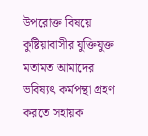উপরোক্ত বিষয়ে কুষ্টিয়াবাসীর যুক্তিযুক্ত মতামত আমাদের ভবিষ্যৎ কর্মপন্থা গ্রহণ করতে সহায়ক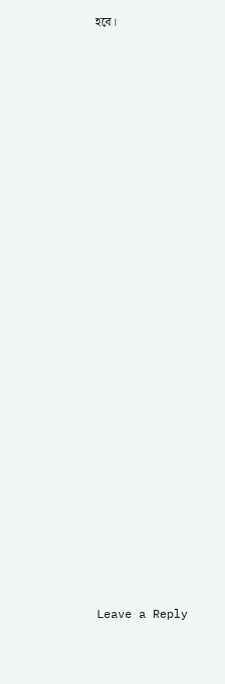হবে।

























Leave a Reply